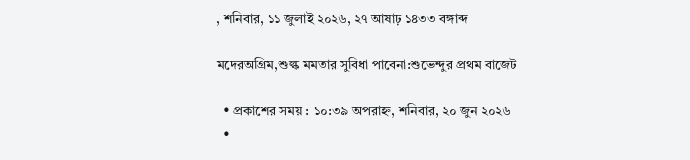, শনিবার, ১১ জুলাই ২০২৬, ২৭ আষাঢ় ১৪৩৩ বঙ্গাব্দ

মদেরঅগ্রিম,শুল্ক মমতার সুবিধা পাবেনা:শুভেন্দুর প্রথম বাজেট

  • প্রকাশের সময় : ১০:৩৯ অপরাহ্ন, শনিবার, ২০ জুন ২০২৬
  •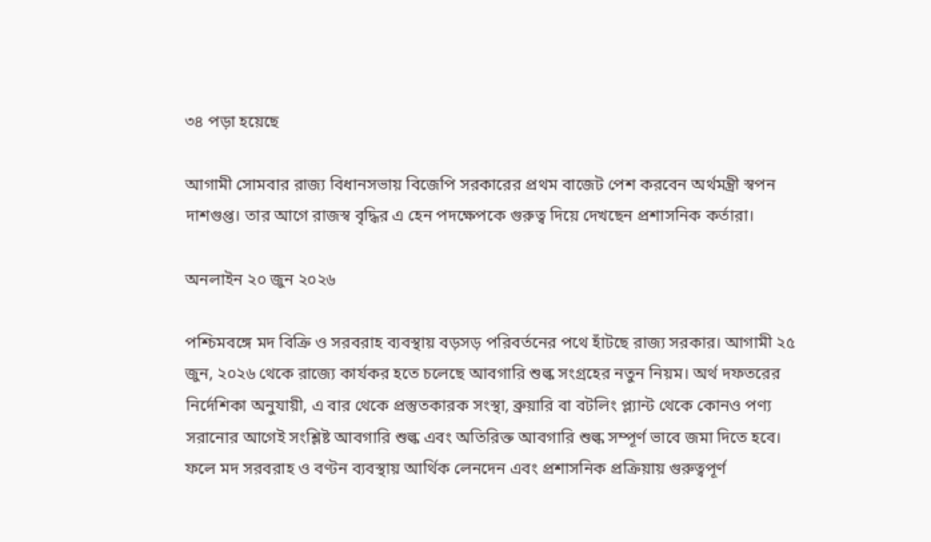৩৪ পড়া হয়েছে

আগামী সোমবার রাজ্য বিধানসভায় বিজেপি সরকারের প্রথম বাজেট পেশ করবেন অর্থমন্ত্রী স্বপন দাশগুপ্ত। তার আগে রাজস্ব বৃদ্ধির এ হেন পদক্ষেপকে গুরুত্ব দিয়ে দেখছেন প্রশাসনিক কর্তারা।

অনলাইন ২০ জুন ২০২৬

পশ্চিমবঙ্গে মদ বিক্রি ও সরবরাহ ব্যবস্থায় বড়সড় পরিবর্তনের পথে হাঁটছে রাজ্য সরকার। আগামী ২৫ জুন, ২০২৬ থেকে রাজ্যে কার্যকর হতে চলেছে আবগারি শুল্ক সংগ্রহের নতুন নিয়ম। অর্থ দফতরের নির্দেশিকা অনুযায়ী, এ বার থেকে প্রস্তুতকারক সংস্থা, ব্রুয়ারি বা বটলিং প্ল্যান্ট থেকে কোনও পণ্য সরানোর আগেই সংশ্লিষ্ট আবগারি শুল্ক এবং অতিরিক্ত আবগারি শুল্ক সম্পূর্ণ ভাবে জমা দিতে হবে। ফলে মদ সরবরাহ ও বণ্টন ব্যবস্থায় আর্থিক লেনদেন এবং প্রশাসনিক প্রক্রিয়ায় গুরুত্বপূর্ণ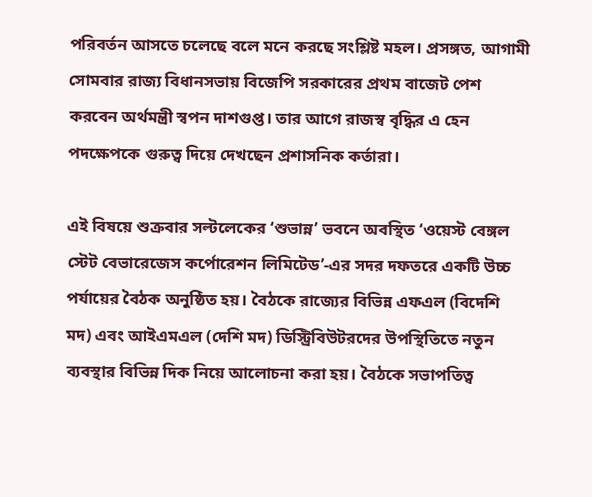পরিবর্তন আসতে চলেছে বলে মনে করছে সংশ্লিষ্ট মহল। প্রসঙ্গত, আগামী সোমবার রাজ্য বিধানসভায় বিজেপি সরকারের প্রথম বাজেট পেশ করবেন অর্থমন্ত্রী স্বপন দাশগুপ্ত। তার আগে রাজস্ব বৃদ্ধির এ হেন পদক্ষেপকে গুরুত্ব দিয়ে দেখছেন প্রশাসনিক কর্তারা।

এই বিষয়ে শুক্রবার সল্টলেকের ‘শুভান্ন’ ভবনে অবস্থিত ‘ওয়েস্ট বেঙ্গল স্টেট বেভারেজেস কর্পোরেশন লিমিটেড’-এর সদর দফতরে একটি উচ্চ পর্যায়ের বৈঠক অনুষ্ঠিত হয়। বৈঠকে রাজ্যের বিভিন্ন এফএল (বিদেশি মদ) এবং আইএমএল (দেশি মদ) ডিস্ট্রিবিউটরদের উপস্থিতিতে নতুন ব্যবস্থার বিভিন্ন দিক নিয়ে আলোচনা করা হয়। বৈঠকে সভাপতিত্ব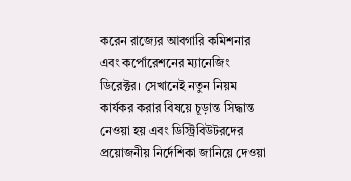করেন রাজ্যের আবগারি কমিশনার এবং কর্পোরেশনের ম্যানেজিং ডিরেক্টর। সেখানেই নতুন নিয়ম কার্যকর করার বিষয়ে চূড়ান্ত সিদ্ধান্ত নেওয়া হয় এবং ডিস্ট্রিবিউটরদের প্রয়োজনীয় নির্দেশিকা জানিয়ে দেওয়া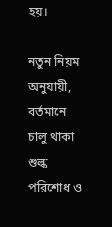হয়।

নতুন নিয়ম অনুযায়ী, বর্তমানে চালু থাকা শুল্ক পরিশোধ ও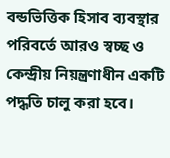বন্ডভিত্তিক হিসাব ব্যবস্থার পরিবর্তে আরও স্বচ্ছ ও কেন্দ্রীয় নিয়ন্ত্রণাধীন একটি পদ্ধতি চালু করা হবে।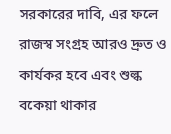সরকারের দাবি, এর ফলে রাজস্ব সংগ্রহ আরও দ্রুত ও কার্যকর হবে এবং শুল্ক বকেয়া থাকার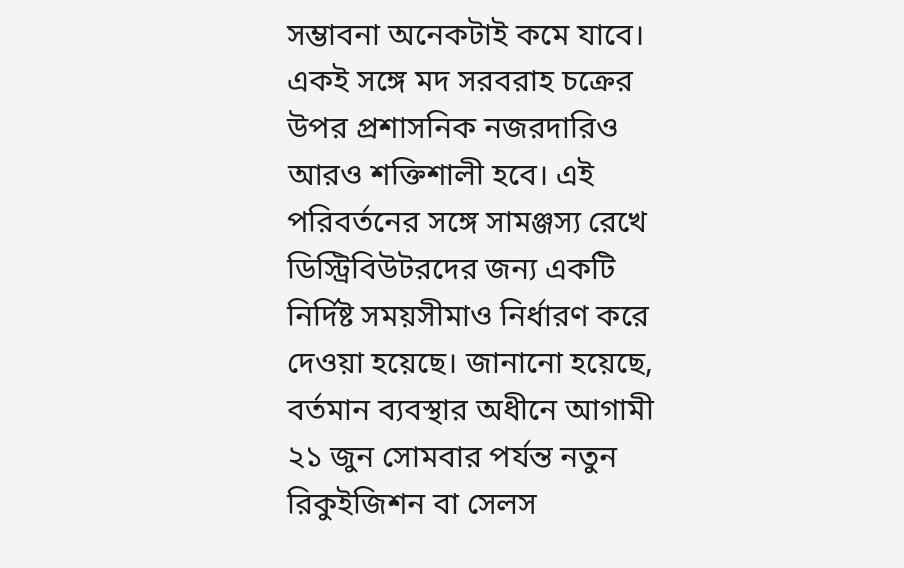সম্ভাবনা অনেকটাই কমে যাবে। একই সঙ্গে মদ সরবরাহ চক্রের উপর প্রশাসনিক নজরদারিও আরও শক্তিশালী হবে। এই পরিবর্তনের সঙ্গে সামঞ্জস্য রেখে ডিস্ট্রিবিউটরদের জন্য একটি নির্দিষ্ট সময়সীমাও নির্ধারণ করে দেওয়া হয়েছে। জানানো হয়েছে, বর্তমান ব্যবস্থার অধীনে আগামী ২১ জুন সোমবার পর্যন্ত নতুন রিকুইজিশন বা সেলস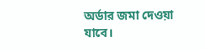অর্ডার জমা দেওয়া যাবে।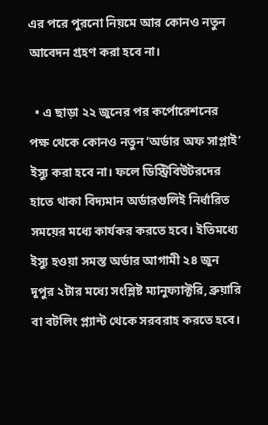এর পরে পুরনো নিয়মে আর কোনও নতুন আবেদন গ্রহণ করা হবে না।

  • এ ছাড়া ২২ জুনের পর কর্পোরেশনের পক্ষ থেকে কোনও নতুন ‘অর্ডার অফ সাপ্লাই’ ইস্যু করা হবে না। ফলে ডিস্ট্রিবিউটরদের হাতে থাকা বিদ্যমান অর্ডারগুলিই নির্ধারিত সময়ের মধ্যে কার্যকর করতে হবে। ইতিমধ্যে ইস্যু হওয়া সমস্ত অর্ডার আগামী ২৪ জুন দুপুর ২টার মধ্যে সংশ্লিষ্ট ম্যানুফ্যাক্টরি, ব্রুয়ারি বা বটলিং প্ল্যান্ট থেকে সরবরাহ করতে হবে।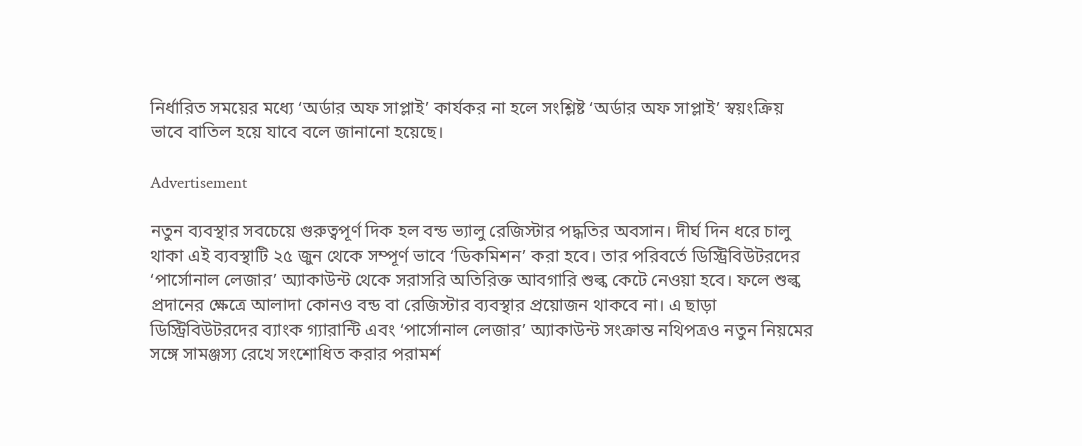নির্ধারিত সময়ের মধ্যে ‘অর্ডার অফ সাপ্লাই’ কার্যকর না হলে সংশ্লিষ্ট ‘অর্ডার অফ সাপ্লাই’ স্বয়ংক্রিয় ভাবে বাতিল হয়ে যাবে বলে জানানো হয়েছে।

Advertisement

নতুন ব্যবস্থার সবচেয়ে গুরুত্বপূর্ণ দিক হল বন্ড ভ্যালু রেজিস্টার পদ্ধতির অবসান। দীর্ঘ দিন ধরে চালু থাকা এই ব্যবস্থাটি ২৫ জুন থেকে সম্পূর্ণ ভাবে ‘ডিকমিশন’ করা হবে। তার পরিবর্তে ডিস্ট্রিবিউটরদের ‘পার্সোনাল লেজার’ অ্যাকাউন্ট থেকে সরাসরি অতিরিক্ত আবগারি শুল্ক কেটে নেওয়া হবে। ফলে শুল্ক প্রদানের ক্ষেত্রে আলাদা কোনও বন্ড বা রেজিস্টার ব্যবস্থার প্রয়োজন থাকবে না। এ ছাড়া ডিস্ট্রিবিউটরদের ব্যাংক গ্যারান্টি এবং ‘পার্সোনাল লেজার’ অ্যাকাউন্ট সংক্রান্ত নথিপত্রও নতুন নিয়মের সঙ্গে সামঞ্জস্য রেখে সংশোধিত করার পরামর্শ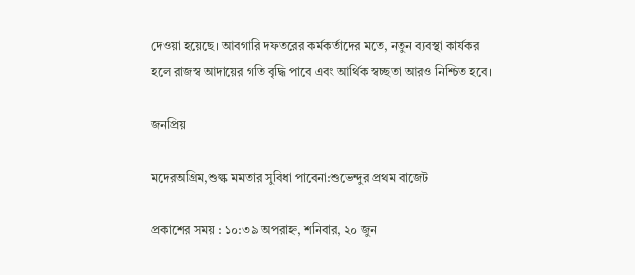দেওয়া হয়েছে। আবগারি দফতরের কর্মকর্তাদের মতে, নতুন ব্যবস্থা কার্যকর হলে রাজস্ব আদায়ের গতি বৃদ্ধি পাবে এবং আর্থিক স্বচ্ছতা আরও নিশ্চিত হবে।

জনপ্রিয়

মদেরঅগ্রিম,শুল্ক মমতার সুবিধা পাবেনা:শুভেন্দুর প্রথম বাজেট

প্রকাশের সময় : ১০:৩৯ অপরাহ্ন, শনিবার, ২০ জুন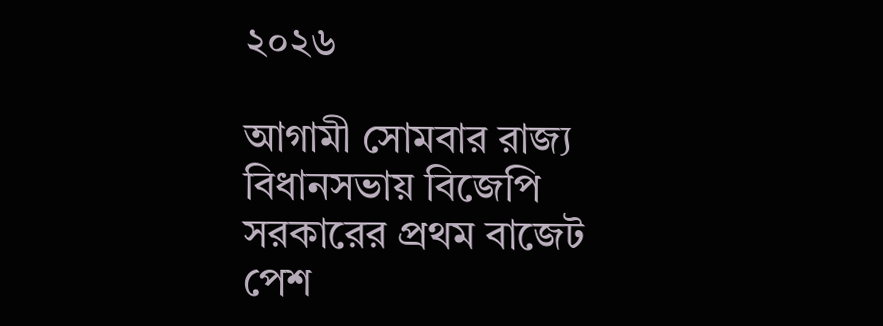২০২৬

আগামী সোমবার রাজ্য বিধানসভায় বিজেপি সরকারের প্রথম বাজেট পেশ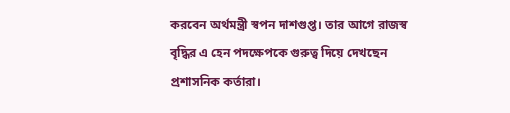করবেন অর্থমন্ত্রী স্বপন দাশগুপ্ত। তার আগে রাজস্ব বৃদ্ধির এ হেন পদক্ষেপকে গুরুত্ব দিয়ে দেখছেন প্রশাসনিক কর্তারা।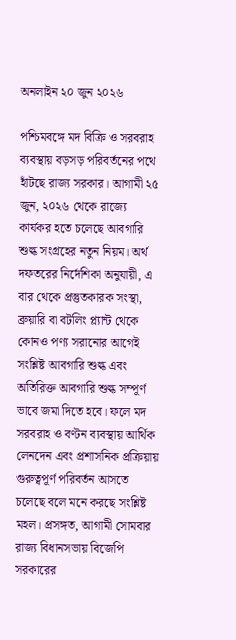অনলাইন ২০ জুন ২০২৬

পশ্চিমবঙ্গে মদ বিক্রি ও সরবরাহ ব্যবস্থায় বড়সড় পরিবর্তনের পথে হাঁটছে রাজ্য সরকার। আগামী ২৫ জুন, ২০২৬ থেকে রাজ্যে কার্যকর হতে চলেছে আবগারি শুল্ক সংগ্রহের নতুন নিয়ম। অর্থ দফতরের নির্দেশিকা অনুযায়ী, এ বার থেকে প্রস্তুতকারক সংস্থা, ব্রুয়ারি বা বটলিং প্ল্যান্ট থেকে কোনও পণ্য সরানোর আগেই সংশ্লিষ্ট আবগারি শুল্ক এবং অতিরিক্ত আবগারি শুল্ক সম্পূর্ণ ভাবে জমা দিতে হবে। ফলে মদ সরবরাহ ও বণ্টন ব্যবস্থায় আর্থিক লেনদেন এবং প্রশাসনিক প্রক্রিয়ায় গুরুত্বপূর্ণ পরিবর্তন আসতে চলেছে বলে মনে করছে সংশ্লিষ্ট মহল। প্রসঙ্গত, আগামী সোমবার রাজ্য বিধানসভায় বিজেপি সরকারের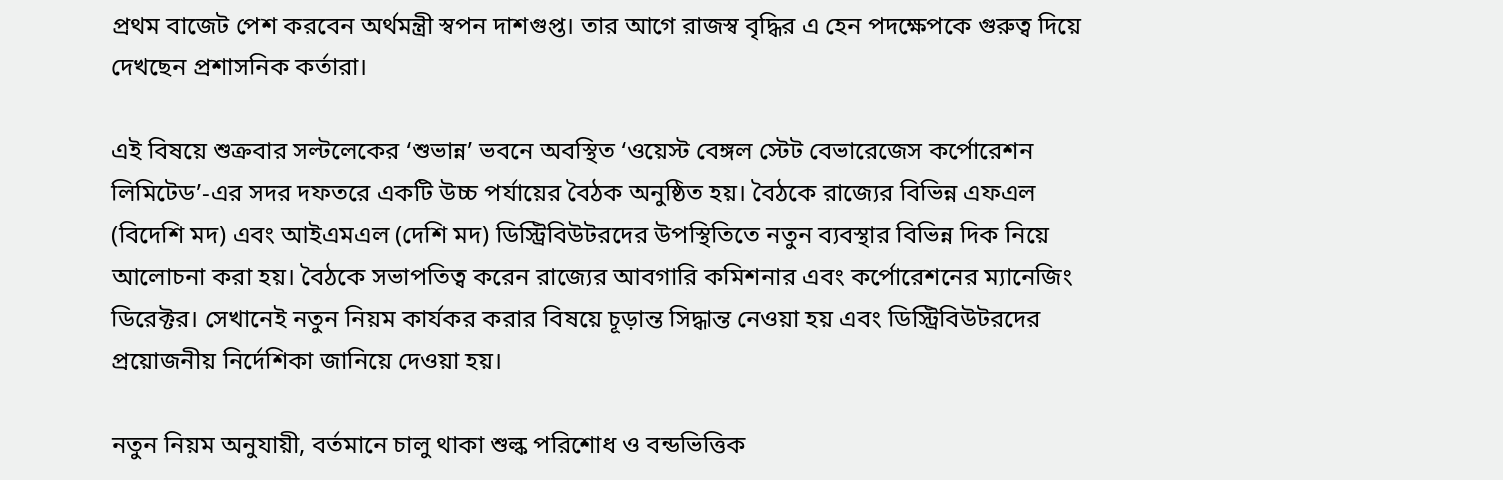প্রথম বাজেট পেশ করবেন অর্থমন্ত্রী স্বপন দাশগুপ্ত। তার আগে রাজস্ব বৃদ্ধির এ হেন পদক্ষেপকে গুরুত্ব দিয়ে দেখছেন প্রশাসনিক কর্তারা।

এই বিষয়ে শুক্রবার সল্টলেকের ‘শুভান্ন’ ভবনে অবস্থিত ‘ওয়েস্ট বেঙ্গল স্টেট বেভারেজেস কর্পোরেশন লিমিটেড’-এর সদর দফতরে একটি উচ্চ পর্যায়ের বৈঠক অনুষ্ঠিত হয়। বৈঠকে রাজ্যের বিভিন্ন এফএল (বিদেশি মদ) এবং আইএমএল (দেশি মদ) ডিস্ট্রিবিউটরদের উপস্থিতিতে নতুন ব্যবস্থার বিভিন্ন দিক নিয়ে আলোচনা করা হয়। বৈঠকে সভাপতিত্ব করেন রাজ্যের আবগারি কমিশনার এবং কর্পোরেশনের ম্যানেজিং ডিরেক্টর। সেখানেই নতুন নিয়ম কার্যকর করার বিষয়ে চূড়ান্ত সিদ্ধান্ত নেওয়া হয় এবং ডিস্ট্রিবিউটরদের প্রয়োজনীয় নির্দেশিকা জানিয়ে দেওয়া হয়।

নতুন নিয়ম অনুযায়ী, বর্তমানে চালু থাকা শুল্ক পরিশোধ ও বন্ডভিত্তিক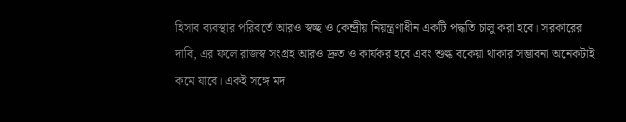হিসাব ব্যবস্থার পরিবর্তে আরও স্বচ্ছ ও কেন্দ্রীয় নিয়ন্ত্রণাধীন একটি পদ্ধতি চালু করা হবে। সরকারের দাবি, এর ফলে রাজস্ব সংগ্রহ আরও দ্রুত ও কার্যকর হবে এবং শুল্ক বকেয়া থাকার সম্ভাবনা অনেকটাই কমে যাবে। একই সঙ্গে মদ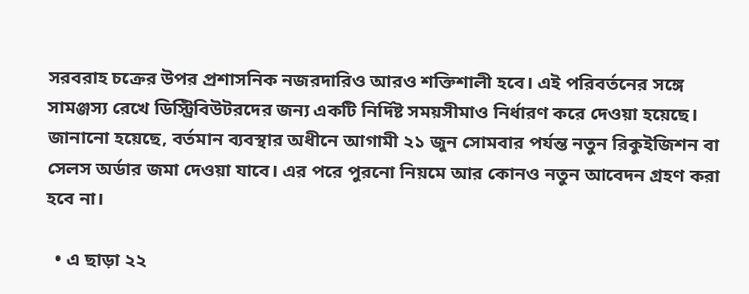সরবরাহ চক্রের উপর প্রশাসনিক নজরদারিও আরও শক্তিশালী হবে। এই পরিবর্তনের সঙ্গে সামঞ্জস্য রেখে ডিস্ট্রিবিউটরদের জন্য একটি নির্দিষ্ট সময়সীমাও নির্ধারণ করে দেওয়া হয়েছে। জানানো হয়েছে, বর্তমান ব্যবস্থার অধীনে আগামী ২১ জুন সোমবার পর্যন্ত নতুন রিকুইজিশন বা সেলস অর্ডার জমা দেওয়া যাবে। এর পরে পুরনো নিয়মে আর কোনও নতুন আবেদন গ্রহণ করা হবে না।

  • এ ছাড়া ২২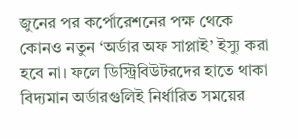জুনের পর কর্পোরেশনের পক্ষ থেকে কোনও নতুন ‘অর্ডার অফ সাপ্লাই’ ইস্যু করা হবে না। ফলে ডিস্ট্রিবিউটরদের হাতে থাকা বিদ্যমান অর্ডারগুলিই নির্ধারিত সময়ের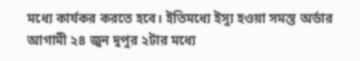মধ্যে কার্যকর করতে হবে। ইতিমধ্যে ইস্যু হওয়া সমস্ত অর্ডার আগামী ২৪ জুন দুপুর ২টার মধ্যে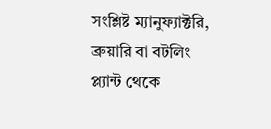সংশ্লিষ্ট ম্যানুফ্যাক্টরি, ব্রুয়ারি বা বটলিং প্ল্যান্ট থেকে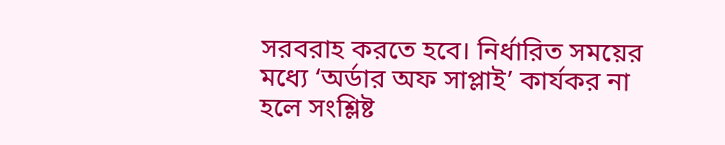সরবরাহ করতে হবে। নির্ধারিত সময়ের মধ্যে ‘অর্ডার অফ সাপ্লাই’ কার্যকর না হলে সংশ্লিষ্ট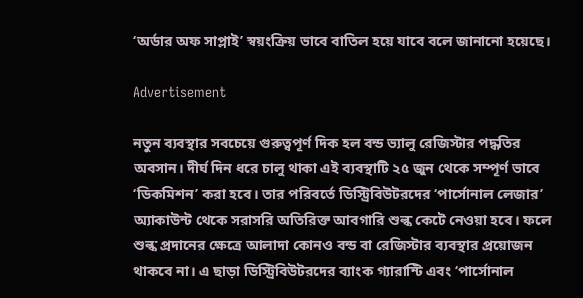‘অর্ডার অফ সাপ্লাই’ স্বয়ংক্রিয় ভাবে বাতিল হয়ে যাবে বলে জানানো হয়েছে।

Advertisement

নতুন ব্যবস্থার সবচেয়ে গুরুত্বপূর্ণ দিক হল বন্ড ভ্যালু রেজিস্টার পদ্ধতির অবসান। দীর্ঘ দিন ধরে চালু থাকা এই ব্যবস্থাটি ২৫ জুন থেকে সম্পূর্ণ ভাবে ‘ডিকমিশন’ করা হবে। তার পরিবর্তে ডিস্ট্রিবিউটরদের ‘পার্সোনাল লেজার’ অ্যাকাউন্ট থেকে সরাসরি অতিরিক্ত আবগারি শুল্ক কেটে নেওয়া হবে। ফলে শুল্ক প্রদানের ক্ষেত্রে আলাদা কোনও বন্ড বা রেজিস্টার ব্যবস্থার প্রয়োজন থাকবে না। এ ছাড়া ডিস্ট্রিবিউটরদের ব্যাংক গ্যারান্টি এবং ‘পার্সোনাল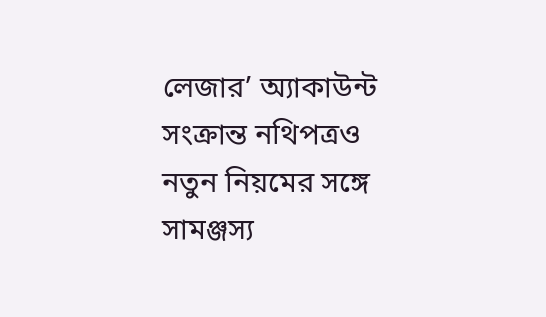লেজার’ অ্যাকাউন্ট সংক্রান্ত নথিপত্রও নতুন নিয়মের সঙ্গে সামঞ্জস্য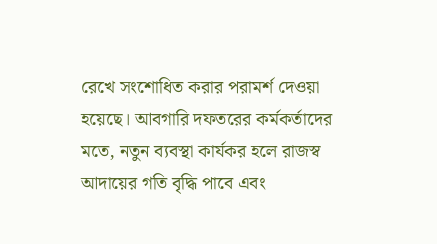রেখে সংশোধিত করার পরামর্শ দেওয়া হয়েছে। আবগারি দফতরের কর্মকর্তাদের মতে, নতুন ব্যবস্থা কার্যকর হলে রাজস্ব আদায়ের গতি বৃদ্ধি পাবে এবং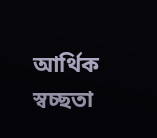আর্থিক স্বচ্ছতা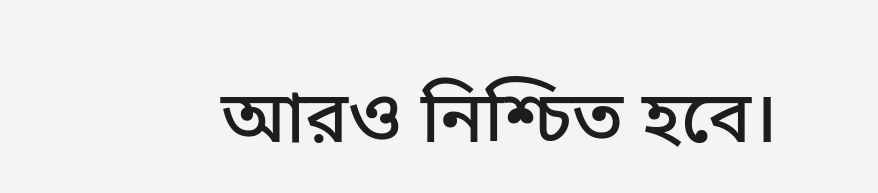আরও নিশ্চিত হবে।